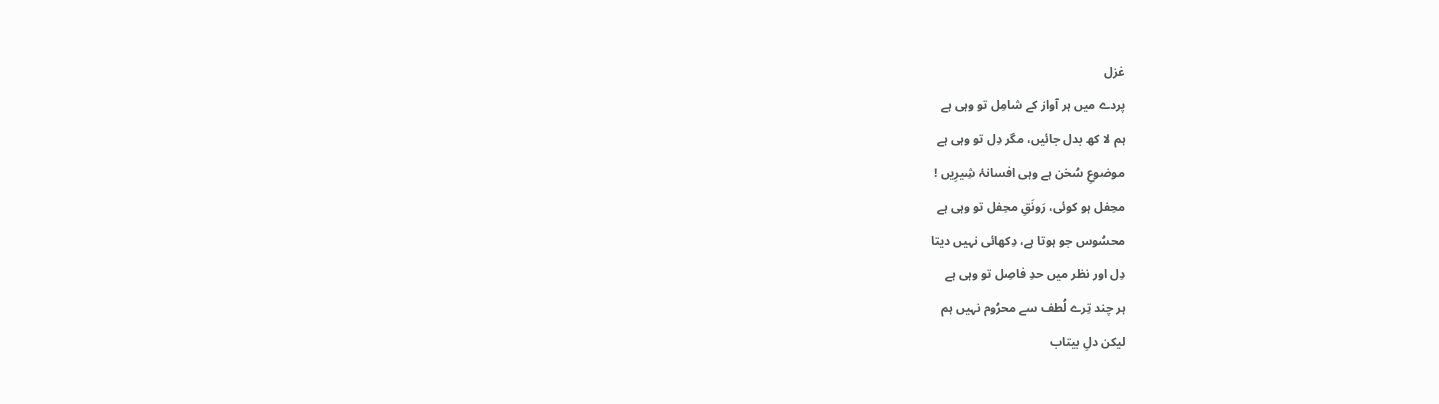غزل
پردے میں ہر آواز کے شامِل تو وہی ہے
ہم لا کھ بدل جائیں، مگر دِل تو وہی ہے
موضوعِ سُخن ہے وہی افسانۂ شِیرِیں !
محِفل ہو کوئی، رَونَقِ محِفل تو وہی ہے
محسُوس جو ہوتا ہے، دِکھائی نہیں دیتا
دِل اور نظر میں حدِ فاصِل تو وہی ہے
ہر چند تِرے لُطف سے محرُوم نہیں ہم
لیکن دلِ بیتاب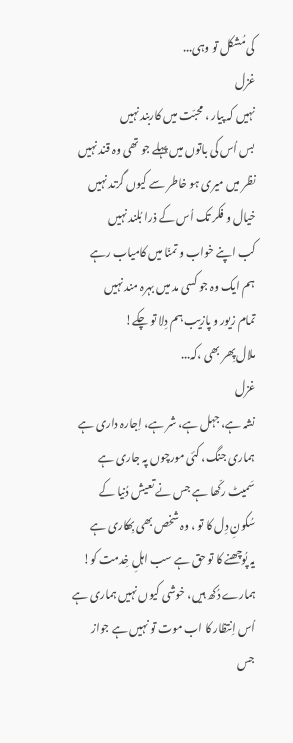کی مُشکل تو وہی...
غزل
نہیں کہ پیار ، محبّت میں کاربند نہیں
بس اُس کی باتوں میں پہلے جو تھی وہ قند نہیں
نظر میں میری ہو خاطر سے کیوں گزند نہیں
خیال و فکر تک اُس کے ذرا بُلند نہیں
کب اپنے خواب و تمنّا میں کامیاب رہے
ہم ایک وہ جو کسی مد میں بہرہ مند نہیں
تمام زیور و پازیب ہم دِلا تو چکے!
ملال پِھر بھی ،کہ...
غزل
نشہ ہے، جہل ہے، شر ہے، اِجارہ داری ہے
ہماری جنگ، کئی مورچوں پہ جاری ہے
سَمیٹ رکّھا ہے جس نے تعیش دُنیا کے
سُکونِ دِل کا تو ، وہ شخص بھی بِھکاری ہے
یہ پُوچھنے کا تو حق ہے سب اہلِ خِدمت کو!
ہمارے دُکھ ہیں، خوشی کیوں نہیں ہماری ہے
اُس اِنتظار کا اب موت تو نہیں ہے جواز
جس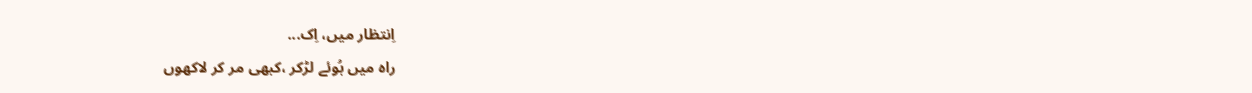اِنتظار میں، اِک...
راہ میں ہُوئے لڑکر ،کبھی مر کر لاکھوں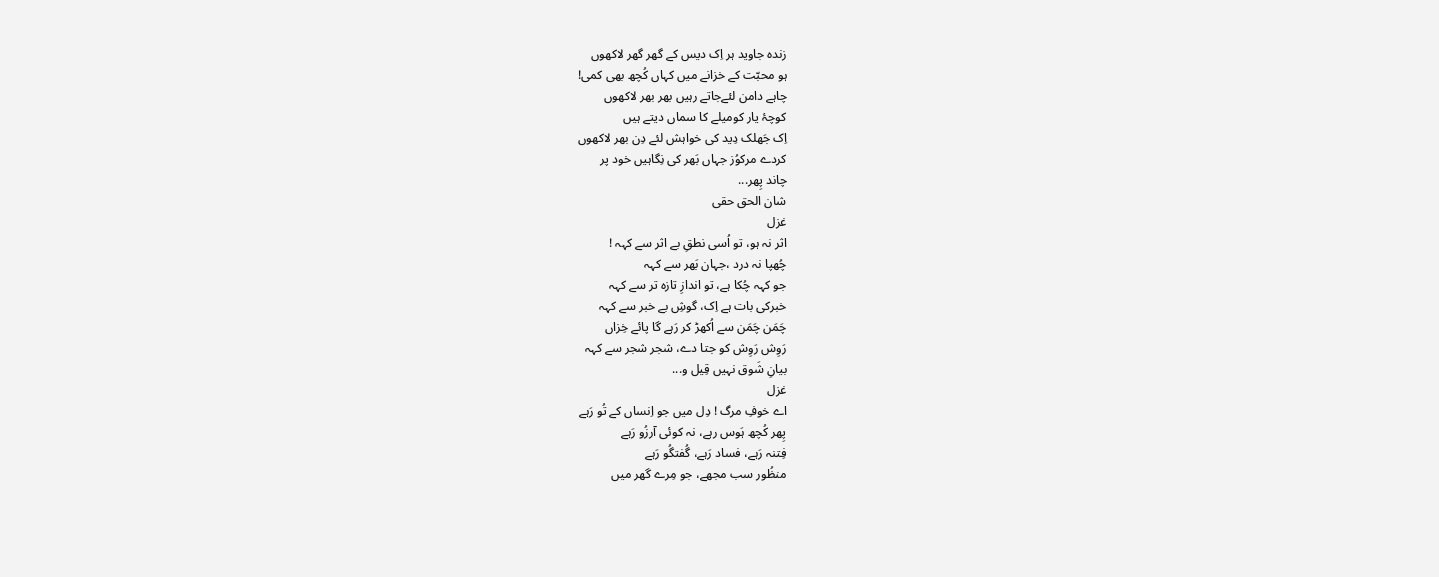زندہ جاوید ہر اِک دیس کے گھر گھر لاکھوں
ہو محبّت کے خزانے میں کہاں کُچھ بھی کمی!
چاہے دامن لئےجاتے رہیں بھر بھر لاکھوں
کوچۂ یار کومیلے کا سماں دیتے ہیں
اِک جَھلک دِید کی خواہش لئے دِن بھر لاکھوں
کردے مرکوُز جہاں بَھر کی نِگاہیں خود پر
چاند پِھر...
شان الحق حقی
غزل
اثر نہ ہو، تو اُسی نطقِ بے اثر سے کہہ !
چُھپا نہ درد ،جہان بَھر سے کہہ
جو کہہ چُکا ہے، تو اندازِ تازہ تر سے کہہ
خبرکی بات ہے اِک، گوشِ بے خبر سے کہہ
چَمَن چَمَن سے اُکھڑ کر رَہے گا پائے خِزاں
رَوِش رَوِش کو جتا دے، شجر شجر سے کہہ
بیانِ شَوق نہیں قِیل و...
غزل
اے خوفِ مرگ ! دِل میں جو اِنساں کے تُو رَہے
پِھر کُچھ ہَوس رہے، نہ کوئی آرزُو رَہے
فِتنہ رَہے، فساد رَہے، گُفتگُو رَہے
منظُور سب مجھے، جو مِرے گھر میں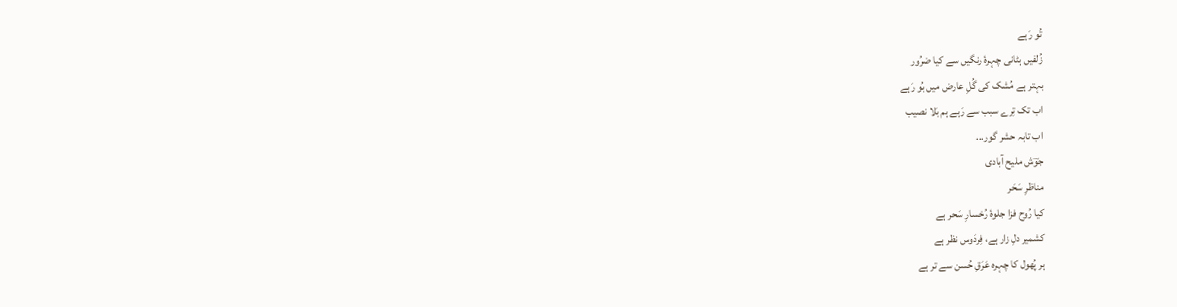تُو رَہے
زُلفیں ہٹانی چہرۂ رنگیں سے کیا ضرُور
بہتر ہے مُشک کی گُلِ عارض میں بُو رَہے
اب تک تِرے سبب سے رَہے ہم بَلا نصیب
اب تابہ حشر گور...
جوؔش ملیح آبادی
مناظرِ سَحَر
کیا رُوح فزا جلوۂ رُخسارِ سَحر ہے
کشمیر دلِ زار ہے، فِردَوس نظر ہے
ہر پُھول کا چہرہ عَرَقِ حُسن سے تر ہے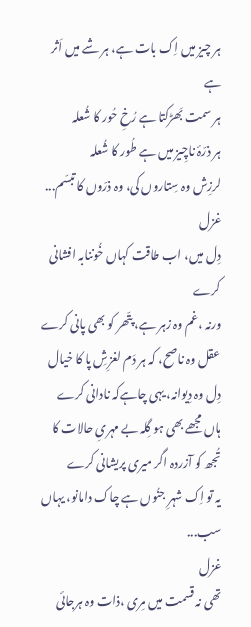ہر چیز میں اِک بات ہے، ہر شے میں اَثر ہے
ہر سمت بَھڑکتا ہے رُخِ حُور کا شُعلہ
ہر ذرّۂ ناچِیز میں ہے طُور کا شُعلہ
لرزِش وہ سِتاروں کی، وہ ذرّوں کا تبسّم...
غزل
دِل میں، اب طاقت کہاں خُوننابہ افشانی کرے
ورنہ ،غم وہ زہر ہے، پتّھر کو بھی پانی کرے
عقل وہ ناصح، کہ ہر دَم لغزِشِ پا کا خیال
دِل وہ دِیوانہ، یہی چاہےکہ نادانی کرے
ہاں مجھے بھی ہو گِلہ بے مہریِ حالات کا
تُجھ کو آزردہ اگر میری پریشانی کرے
یہ تو اِک شہرِ جنُوں ہے چاک دامانو، یہاں
سب...
غزل
تھی نہ قسمت میں مِری ،ذات وہ ہرجائی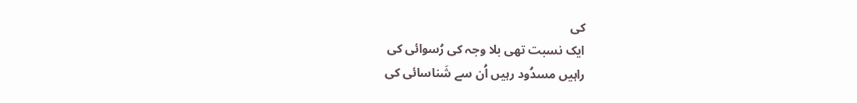کی
ایک نسبت تھی بلا وجہ کی رُسوائی کی
راہیں مسدُود رہیں اُن سے شَناسائی کی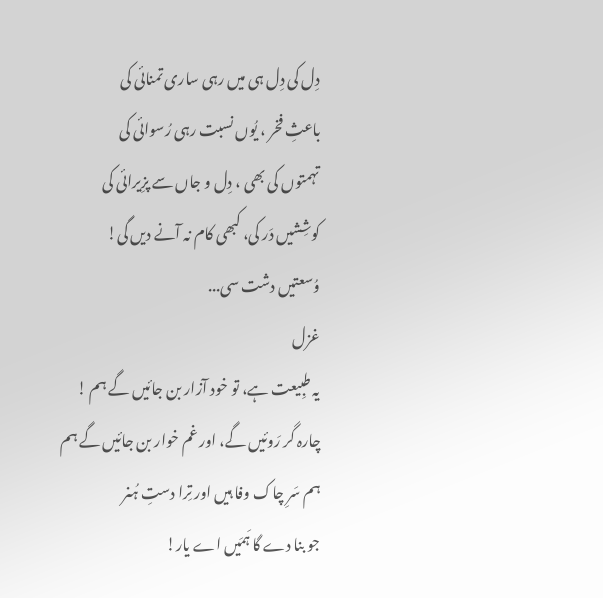دِل کی دِل ہی میں رہی ساری تمنائی کی
باعثِ فخر ، یُوں نسبت رہی رُسوائی کی
تہمتوں کی بھی ، دِل و جاں سے پزِیرائی کی
کوشِشیں دَر کی، کبھی کام نہ آنے دیں گی!
وُسعتیں دشت سی...
غزل
یہ طبِیعت ہے، تو خود آزار بن جائیں گے ہم !
چارہ گر رَوئیں گے، اور غم خوار بن جائیں گے ہم
ہم سَرِ چاک وفا ہیں اور تِرا دستِ ہُنر
جو بنا دے گا ہَمَیں اے یار!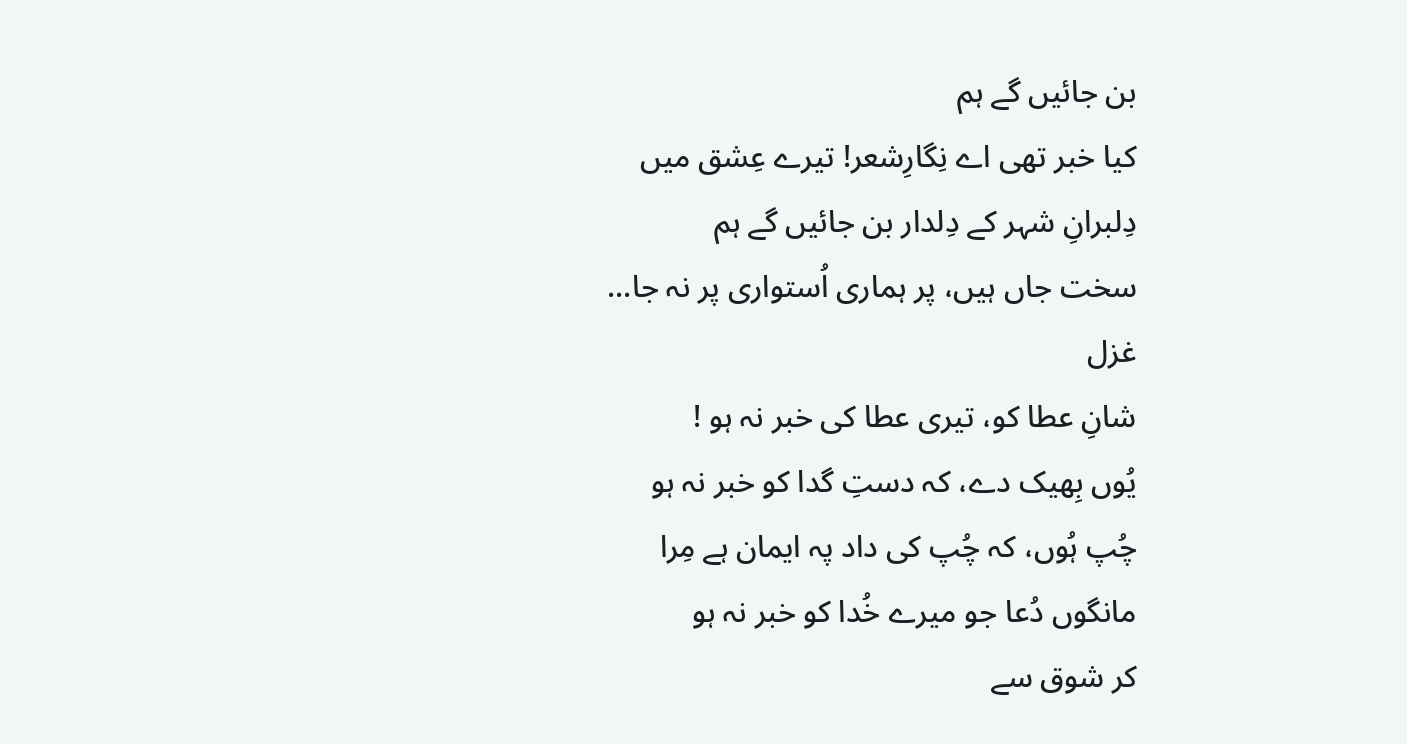بن جائیں گے ہم
کیا خبر تھی اے نِگارِشعر! تیرے عِشق میں
دِلبرانِ شہر کے دِلدار بن جائیں گے ہم
سخت جاں ہیں، پر ہماری اُستواری پر نہ جا...
غزل
شانِ عطا کو، تیری عطا کی خبر نہ ہو !
یُوں بِھیک دے، کہ دستِ گدا کو خبر نہ ہو
چُپ ہُوں، کہ چُپ کی داد پہ ایمان ہے مِرا
مانگوں دُعا جو میرے خُدا کو خبر نہ ہو
کر شوق سے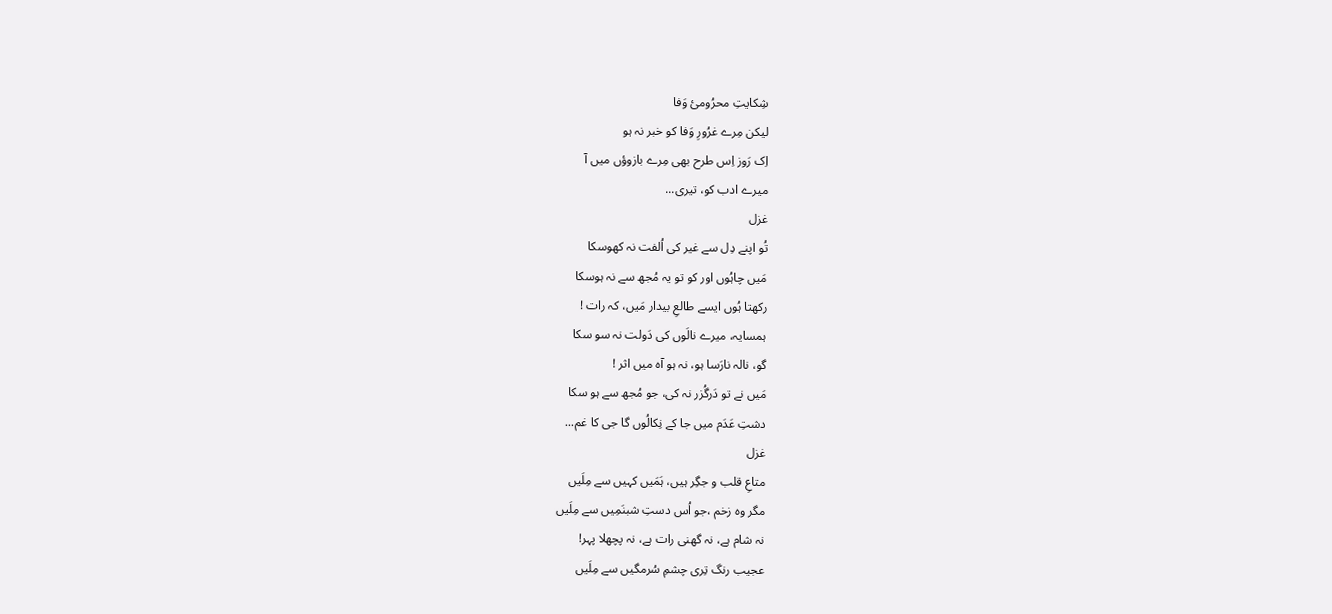شِکایتِ محرُومئ وَفا
لیکن مِرے غرُورِ وَفا کو خبر نہ ہو
اِک رَوز اِس طرح بھی مِرے بازوؤں میں آ
میرے ادب کو، تیری...
غزل
تُو اپنے دِل سے غیر کی اُلفت نہ کھوسکا
مَیں چاہُوں اور کو تو یہ مُجھ سے نہ ہوسکا
رکھتا ہُوں ایسے طالعِ بیدار مَیں، کہ رات !
ہمسایہ، میرے نالَوں کی دَولت نہ سو سکا
گو، نالہ نارَسا ہو، نہ ہو آہ میں اثر !
مَیں نے تو دَرگُزر نہ کی، جو مُجھ سے ہو سکا
دشتِ عَدَم میں جا کے نِکالُوں گا جی کا غم...
غزل
متاعِ قلب و جگِر ہیں، ہَمَیں کہیں سے مِلَیں
مگر وہ زخم ،جو اُس دستِ شبنَمِیں سے مِلَیں
نہ شام ہے، نہ گھنی رات ہے، نہ پچھلا پہر!
عجیب رنگ تِری چشمِ سُرمگیں سے مِلَیں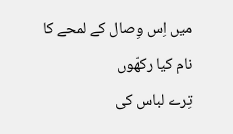میں اِس وِصال کے لمحے کا نام کیا رکھّوں
تِرے لباس کی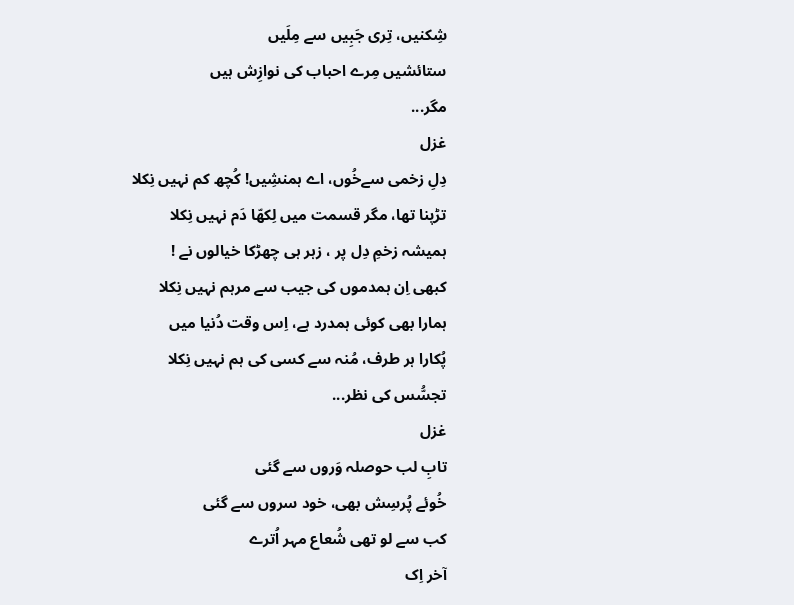شِکنیں، تِری جَبِیں سے مِلَیں
ستائشیں مِرے احباب کی نوازِش ہیں
مگر...
غزل
دِلِ زخمی سےخُوں، اے ہمنشِیں! کُچھ کم نہیں نِکلا
تڑپنا تھا، مگر قسمت میں لِکھّا دَم نہیں نِکلا
ہمیشہ زخمِ دِل پر ، زہر ہی چھڑکا خیالوں نے !
کبھی اِن ہمدموں کی جیب سے مرہم نہیں نِکلا
ہمارا بھی کوئی ہمدرد ہے، اِس وقت دُنیا میں
پُکارا ہر طرف، مُنہ سے کسی کی ہم نہیں نِکلا
تجسُّس کی نظر...
غزل
تابِ لب حوصلہ وَروں سے گئی
خُوئے پُرسِش بھی، خود سروں سے گئی
کب سے لو تھی شُعاع مہر اُترے
آخر اِک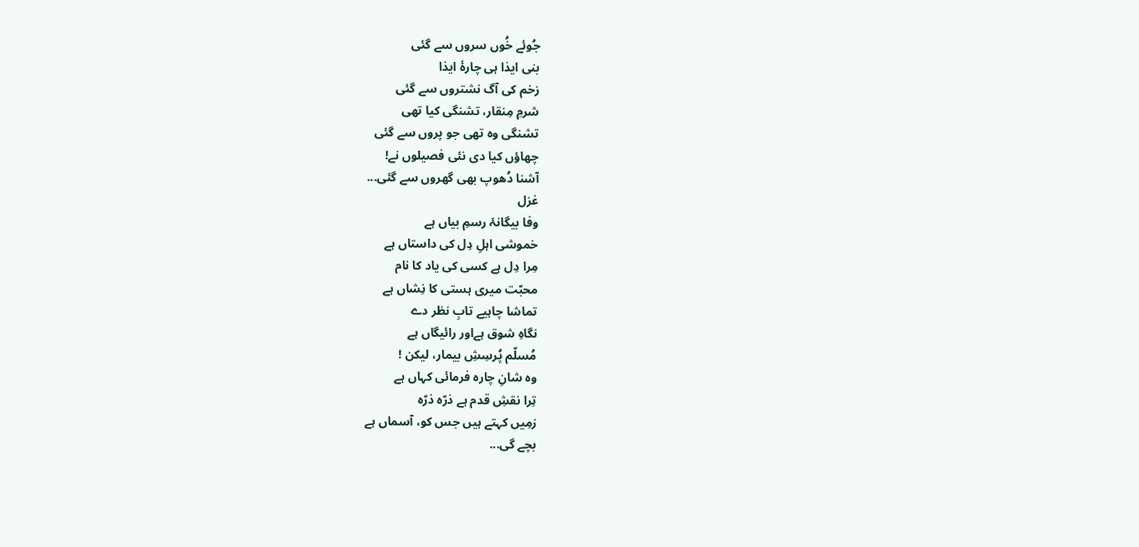جُوئے خُوں سروں سے گئی
بنی ایذا ہی چارۂ ایذا
زخم کی آگ نشتروں سے گئی
شرمِ مِنقار، تشنگی کیا تھی
تشنگی وہ تھی جو پروں سے گئی
چھاؤں کیا دی نئی فصیلوں نے!
آشنا دُھوپ بھی گھروں سے گئی...
غزل
وفا بیگانۂ رسمِ بیاں ہے
خموشی اہلِ دِل کی داستاں ہے
مِرا دِل ہے کسی کی یاد کا نام
محبّت میری ہستی کا نِشاں ہے
تماشا چاہیے تابِ نظر دے
نگاہِ شوق ہےاور رائیگاں ہے
مُسلّم پُرسِشِ بیمار، لیکن !
وہ شانِ چارہ فرمائی کہاں ہے
تِرا نقشِ قدم ہے ذرّہ ذرّہ
زمِیں کہتے ہیں جس کو، آسماں ہے
بچے گی...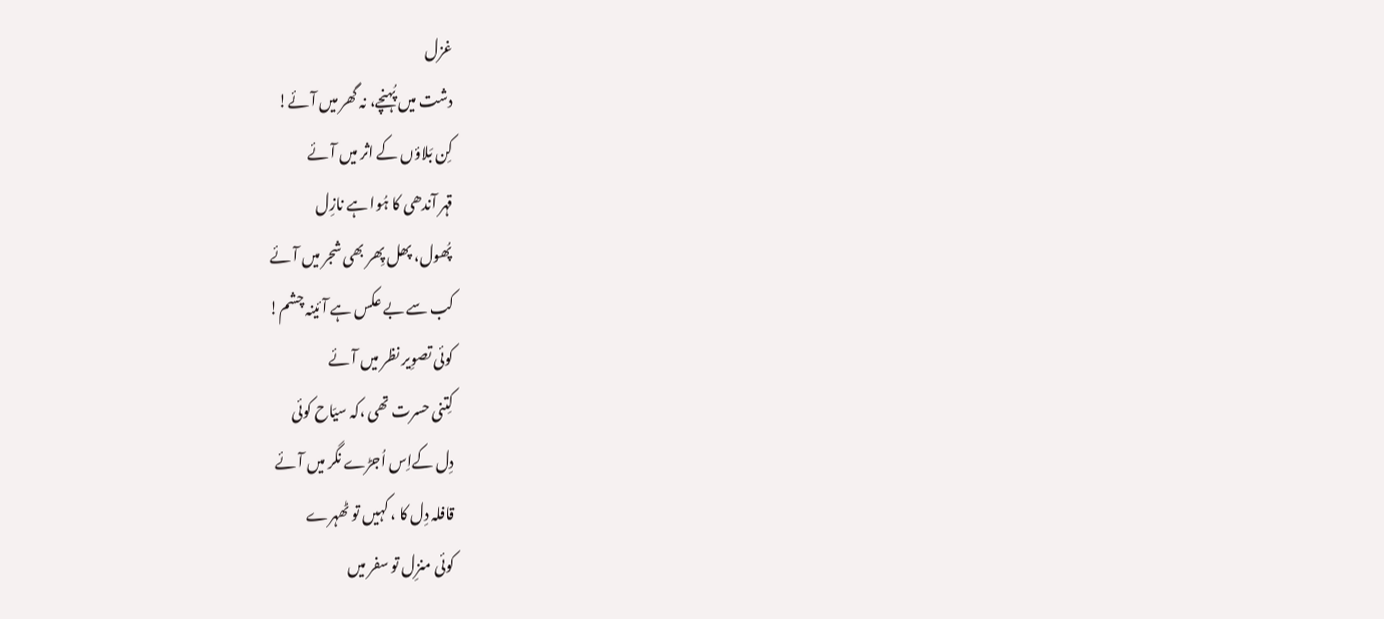غزل
دشت میں پُہنچے، نہ گھر میں آئے!
کِن بَلاؤں کے اثر میں آئے
قہر آندھی کا ہُوا ہے نازِل
پُھول، پھل پِھر بھی شجر میں آئے
کب سے بے عکس ہے آئینہ چشم!
کوئی تصوِیر نظر میں آئے
کِتنی حسرت تھی ،کہ سیّاح کوئی
دِل کےاِس اُجڑے نگر میں آئے
قافلہ دِل کا ، کہیں تو ٹھہرے
کوئی منزِل تو سفر میں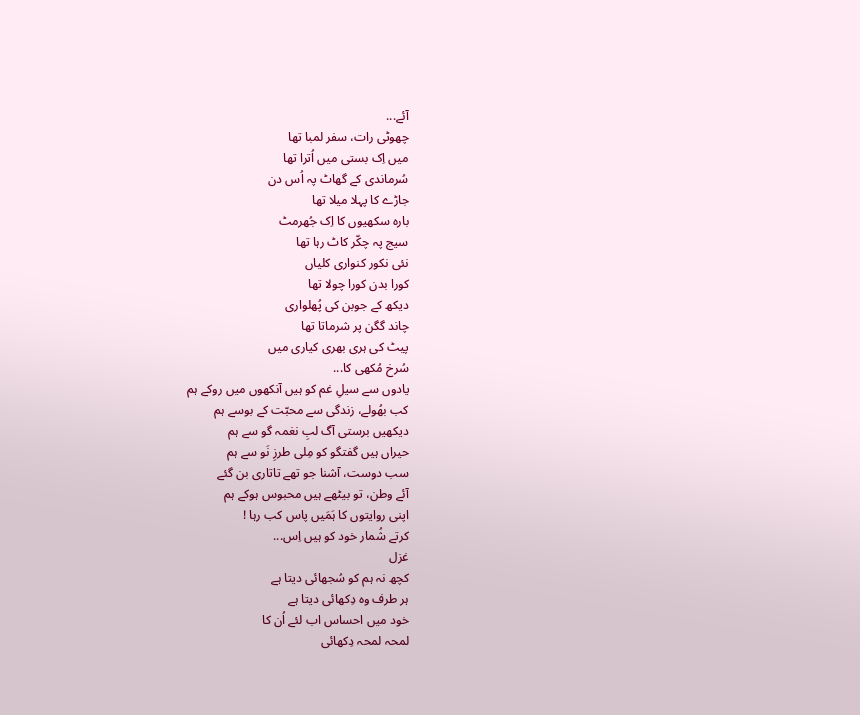آئے...
چھوٹی رات، سفر لمبا تھا
میں اِک بستی میں اُترا تھا
سُرماندی کے گھاٹ پہ اُس دن
جاڑے کا پہلا میلا تھا
بارہ سکھیوں کا اِک جُھرمٹ
سیج پہ چکّر کاٹ رہا تھا
نئی نکور کنواری کلیاں
کورا بدن کورا چولا تھا
دیکھ کے جوبن کی پُھلواری
چاند گگن پر شرماتا تھا
پیٹ کی ہری بھری کیاری میں
سُرخ مُکھی کا...
یادوں سے سیلِ غم کو ہیں آنکھوں میں روکے ہم
کب بھُولے، زندگی سے محبّت کے بوسے ہم
دیکھیں برستی آگ لبِ نغمہ گو سے ہم
حیراں ہیں گفتگو کو مِلی طرزِ نَو سے ہم
سب دوست، آشنا جو تھے تاتاری بن گئے
آئے وطن، تو بیٹھے ہیں محبوس ہوکے ہم
اپنی روایتوں کا ہَمَیں پاس کب رہا !
کرتے شُمار خود کو ہیں اِس...
غزل
کچھ نہ ہم کو سُجھائی دیتا ہے
ہر طرف وہ دِکھائی دیتا ہے
خود میں احساس اب لئے اُن کا
لمحہ لمحہ دِکھائی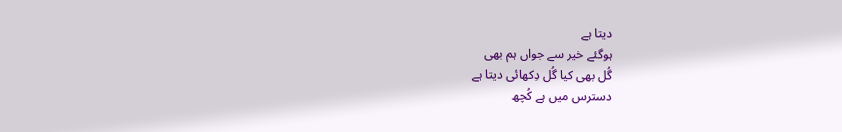دیتا ہے
ہوگئے خیر سے جواں ہم بھی
گُل بھی کیا گُل دِکھائی دیتا ہے
دسترس میں ہے کُچھ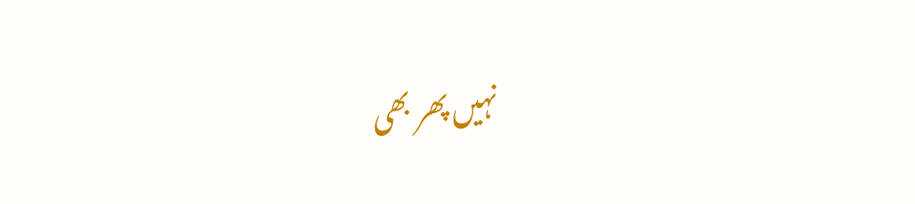نہیں پھر بھی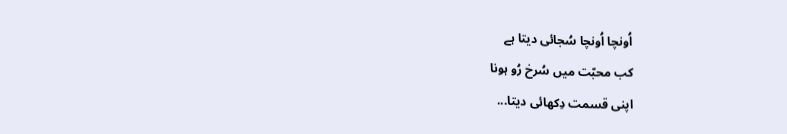اُونچا اُونچا سُجائی دیتا ہے
کب محبّت میں سُرخ رُو ہونا
اپنی قسمت دِکھائی دیتا...